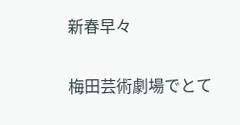新春早々

梅田芸術劇場でとて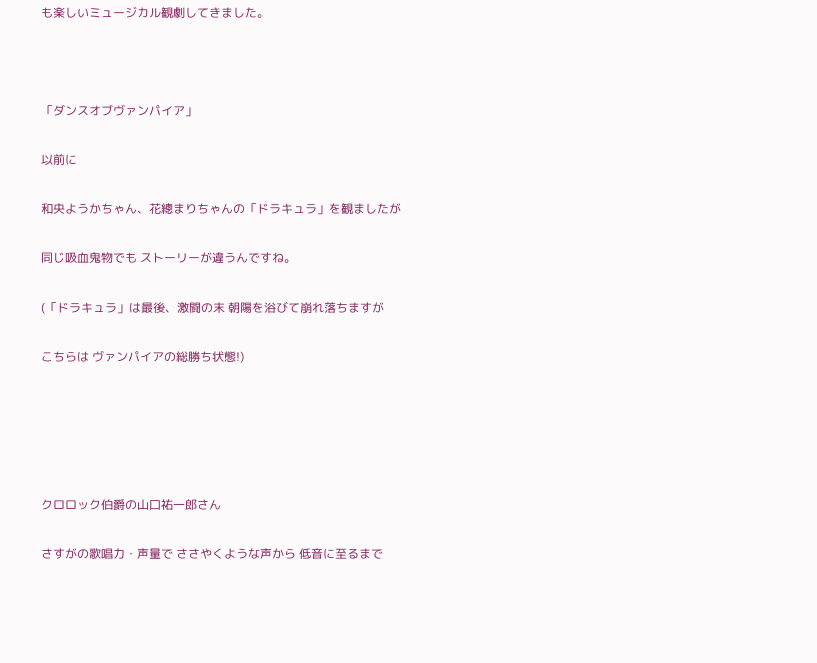も楽しいミュージカル観劇してきました。



「ダンスオブヴァンパイア」

以前に

和央ようかちゃん、花總まりちゃんの「ドラキュラ」を観ましたが

同じ吸血鬼物でも ストーリーが違うんですね。

(「ドラキュラ」は最後、激闘の末 朝陽を浴びて崩れ落ちますが

こちらは ヴァンパイアの総勝ち状態!)





クロロック伯爵の山口祐一郎さん

さすがの歌唱力・声量で ささやくような声から 低音に至るまで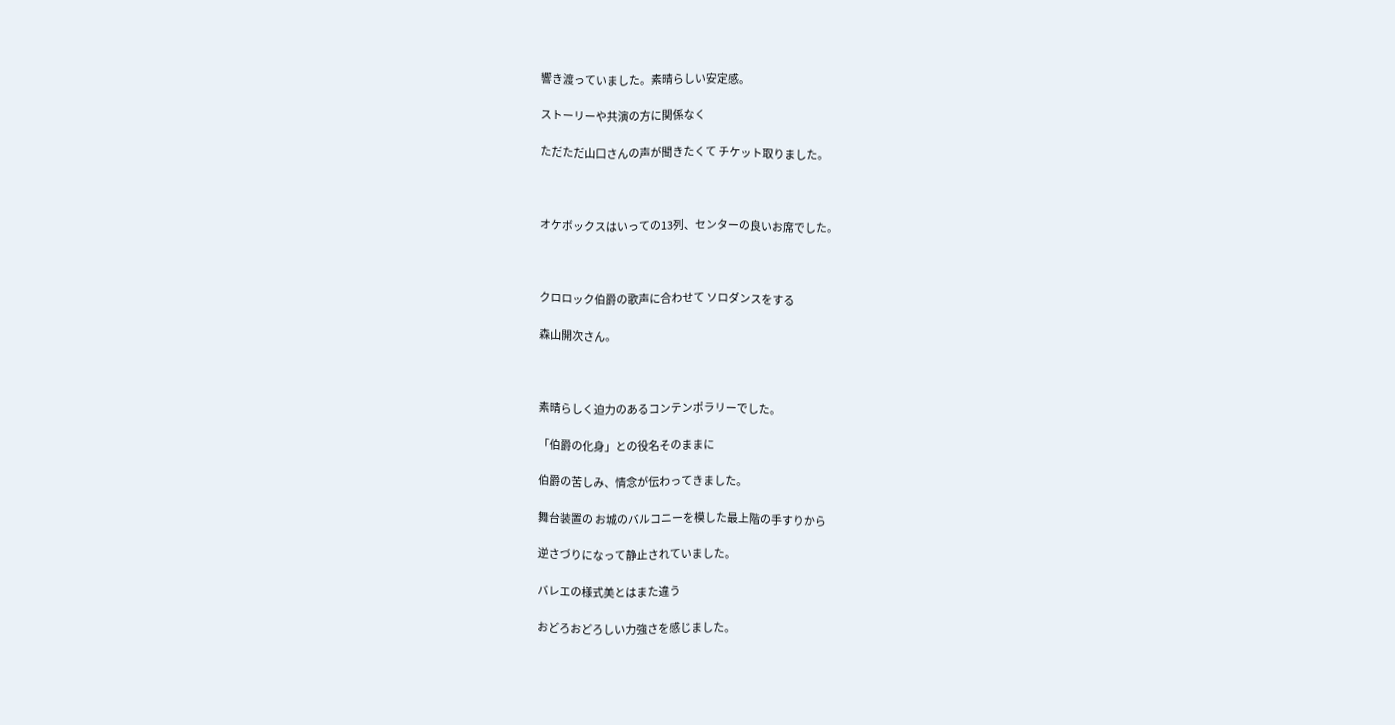響き渡っていました。素晴らしい安定感。

ストーリーや共演の方に関係なく

ただただ山口さんの声が聞きたくて チケット取りました。



オケボックスはいっての13列、センターの良いお席でした。



クロロック伯爵の歌声に合わせて ソロダンスをする

森山開次さん。



素晴らしく迫力のあるコンテンポラリーでした。

「伯爵の化身」との役名そのままに

伯爵の苦しみ、情念が伝わってきました。

舞台装置の お城のバルコニーを模した最上階の手すりから

逆さづりになって静止されていました。

バレエの様式美とはまた違う

おどろおどろしい力強さを感じました。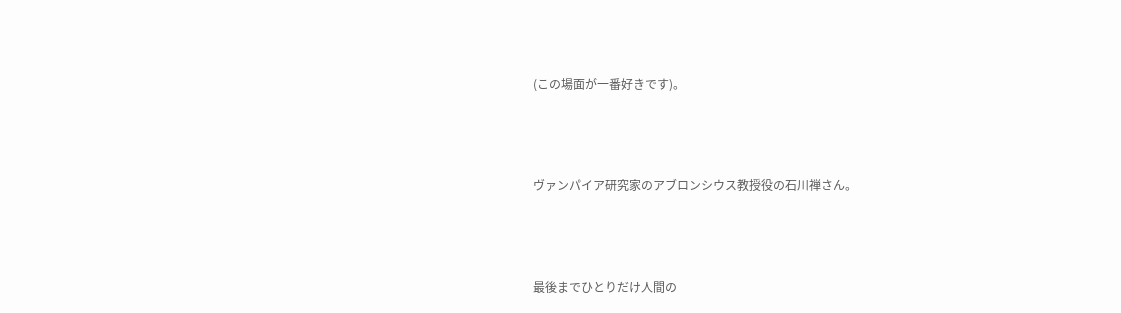(この場面が一番好きです)。



ヴァンパイア研究家のアブロンシウス教授役の石川禅さん。



最後までひとりだけ人間の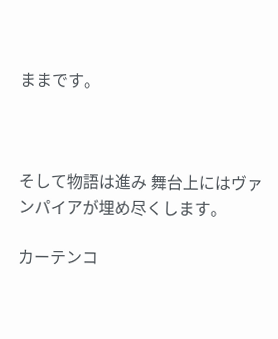ままです。



そして物語は進み 舞台上にはヴァンパイアが埋め尽くします。

カーテンコ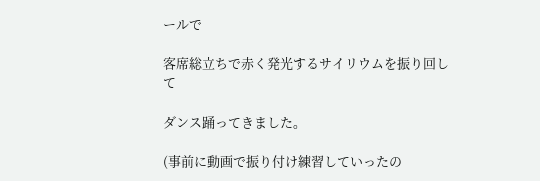ールで

客席総立ちで赤く発光するサイリウムを振り回して

ダンス踊ってきました。

(事前に動画で振り付け練習していったの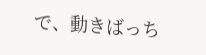で、動きばっち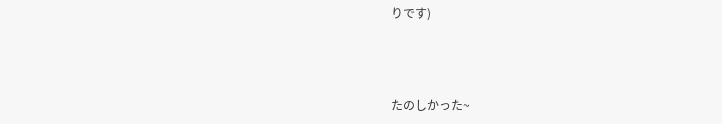りです)



たのしかった~